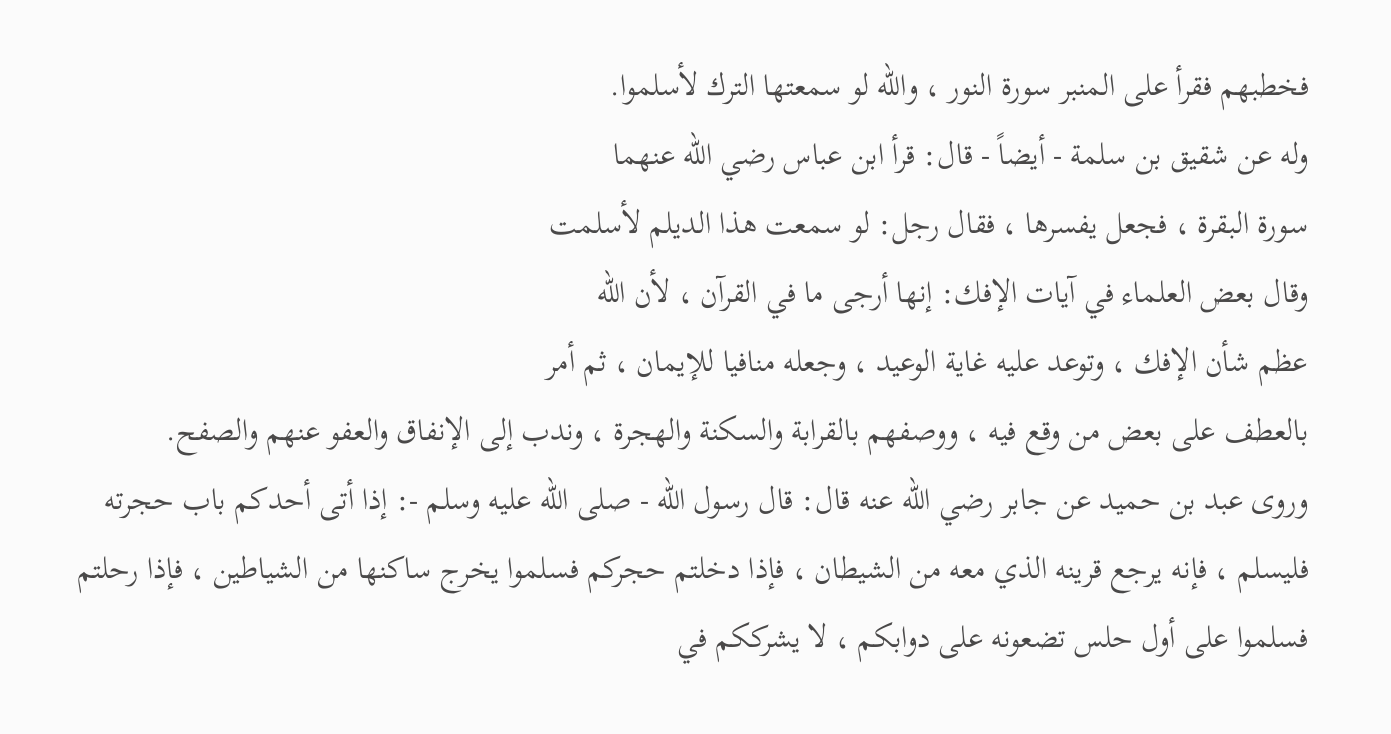فخطبهم فقرأ على المنبر سورة النور ، والله لو سمعتها الترك لأسلموا.
وله عن شقيق بن سلمة - أيضاً - قال: قرأ ابن عباس رضي الله عنهما
سورة البقرة ، فجعل يفسرها ، فقال رجل: لو سمعت هذا الديلم لأسلمت
وقال بعض العلماء في آيات الإفك: إنها أرجى ما في القرآن ، لأن الله
عظم شأن الإفك ، وتوعد عليه غاية الوعيد ، وجعله منافيا للإيمان ، ثم أمر
بالعطف على بعض من وقع فيه ، ووصفهم بالقرابة والسكنة والهجرة ، وندب إلى الإنفاق والعفو عنهم والصفح.
وروى عبد بن حميد عن جابر رضي الله عنه قال: قال رسول الله - صلى الله عليه وسلم -: إذا أتى أحدكم باب حجرته فليسلم ، فإنه يرجع قرينه الذي معه من الشيطان ، فإذا دخلتم حجركم فسلموا يخرج ساكنها من الشياطين ، فإذا رحلتم فسلموا على أول حلس تضعونه على دوابكم ، لا يشرككم في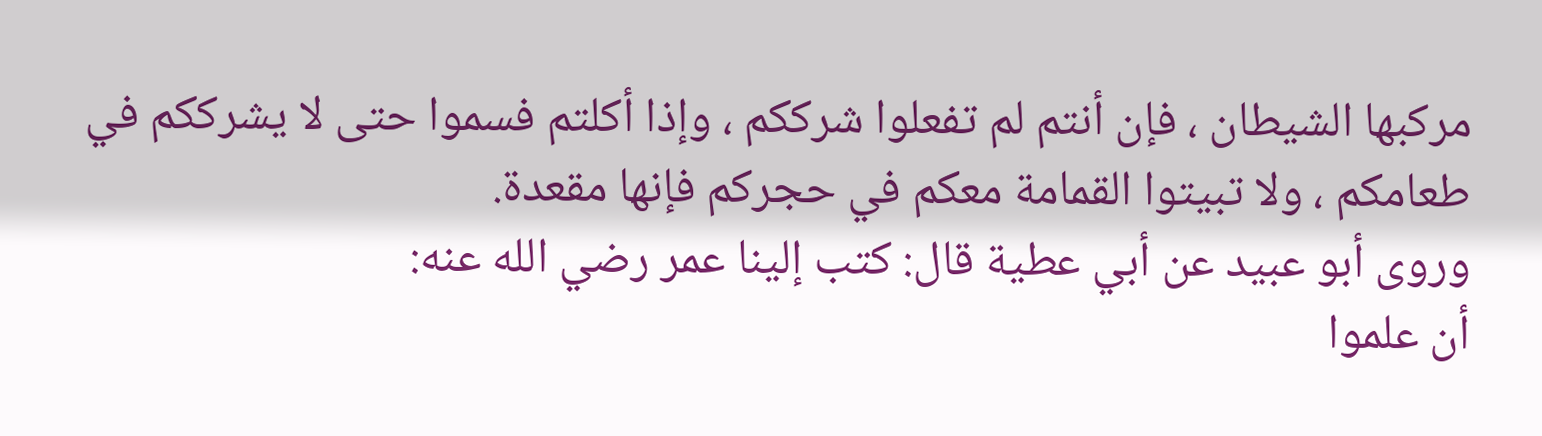مركبها الشيطان ، فإن أنتم لم تفعلوا شرككم ، وإذا أكلتم فسموا حتى لا يشرككم في طعامكم ، ولا تبيتوا القمامة معكم في حجركم فإنها مقعدة.
وروى أبو عبيد عن أبي عطية قال: كتب إلينا عمر رضي الله عنه:
أن علموا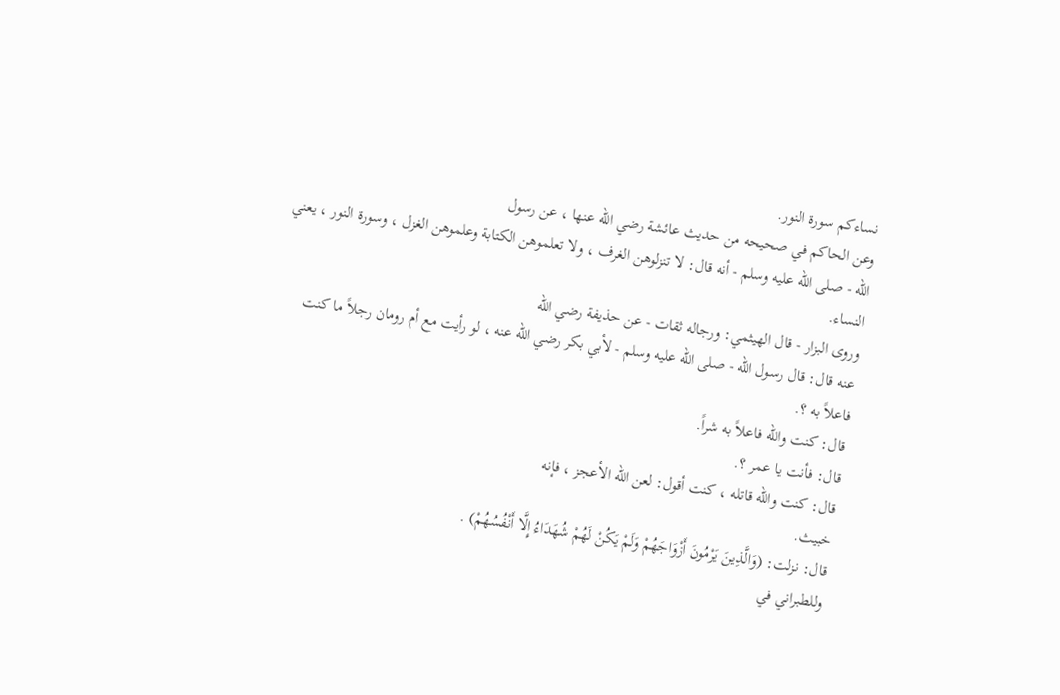نساءكم سورة النور.
وعن الحاكم في صحيحه من حديث عائشة رضي الله عنها ، عن رسول
الله - صلى الله عليه وسلم - أنه قال: لا تنزلوهن الغرف ، ولا تعلموهن الكتابة وعلموهن الغزل ، وسورة النور ، يعني النساء.
وروى البزار - قال الهيثمي: ورجاله ثقات - عن حذيفة رضي الله
عنه قال: قال رسول الله - صلى الله عليه وسلم - لأبي بكر رضي الله عنه ، لو رأيت مع أم رومان رجلاً ما كنت فاعلاً به ؟.
قال: كنت والله فاعلاً به شراً.
قال: فأنت يا عمر ؟.
قال: كنت والله قاتله ، كنت أقول: لعن الله الأعجز ، فإنه
خبيث.
قال: نزلت: (وَالَّذِينَ يَرْمُونَ أَزْوَاجَهُمْ وَلَمْ يَكُنْ لَهُمْ شُهَدَاءُ إِلَّا أَنْفُسُهُمْ) .
وللطبراني في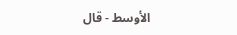الأوسط - قال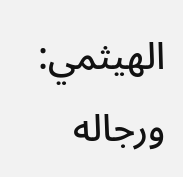الهيثمي: ورجاله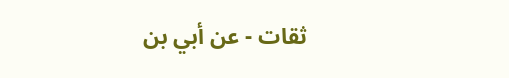ثقات - عن أبي بن